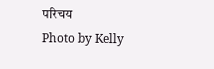परिचय
Photo by Kelly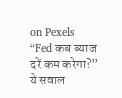on Pexels
“Fed कब ब्याज दरें कम करेगा?”
ये सवाल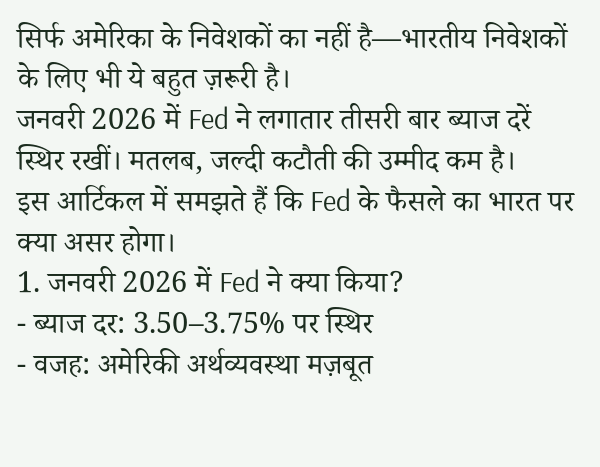सिर्फ अमेरिका के निवेशकों का नहीं है—भारतीय निवेशकों के लिए भी ये बहुत ज़रूरी है।
जनवरी 2026 में Fed ने लगातार तीसरी बार ब्याज दरें स्थिर रखीं। मतलब, जल्दी कटौती की उम्मीद कम है।
इस आर्टिकल में समझते हैं कि Fed के फैसले का भारत पर क्या असर होगा।
1. जनवरी 2026 में Fed ने क्या किया?
- ब्याज दर: 3.50–3.75% पर स्थिर
- वजह: अमेरिकी अर्थव्यवस्था मज़बूत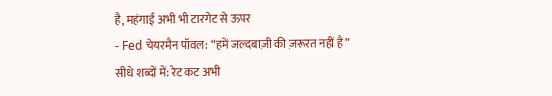है, महंगाई अभी भी टारगेट से ऊपर
- Fed चेयरमैन पॉवल: “हमें जल्दबाज़ी की ज़रूरत नहीं है”
सीधे शब्दों में: रेट कट अभी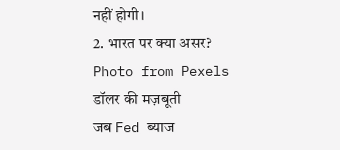नहीं होगी।
2. भारत पर क्या असर?
Photo from Pexels
डॉलर की मज़बूती
जब Fed ब्याज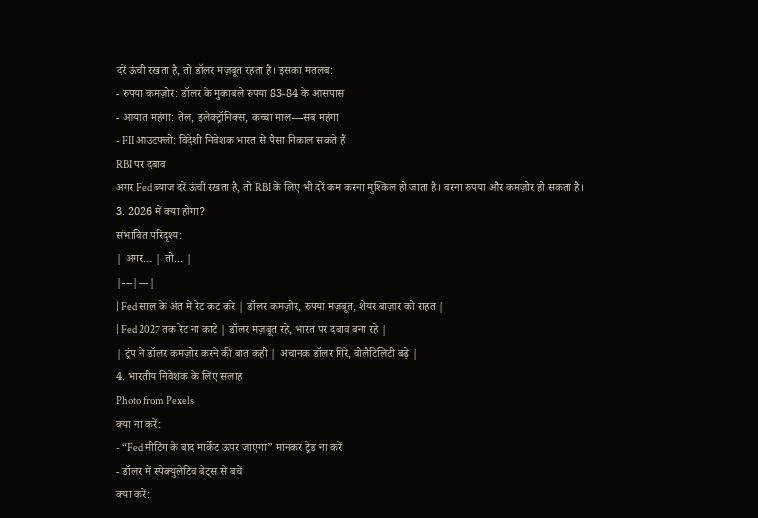दरें ऊंची रखता है, तो डॉलर मज़बूत रहता है। इसका मतलब:
- रुपया कमज़ोर: डॉलर के मुकाबले रुपया 83-84 के आसपास
- आयात महंगा: तेल, इलेक्ट्रॉनिक्स, कच्चा माल—सब महंगा
- FII आउटफ्लो: विदेशी निवेशक भारत से पैसा निकाल सकते हैं
RBI पर दबाव
अगर Fed ब्याज दरें ऊंची रखता है, तो RBI के लिए भी दरें कम करना मुश्किल हो जाता है। वरना रुपया और कमज़ोर हो सकता है।
3. 2026 में क्या होगा?
संभावित परिदृश्य:
| अगर… | तो… |
|---|---|
| Fed साल के अंत में रेट कट करे | डॉलर कमज़ोर, रुपया मज़बूत, शेयर बाज़ार को राहत |
| Fed 2027 तक रेट ना काटे | डॉलर मज़बूत रहे, भारत पर दबाव बना रहे |
| ट्रंप ने डॉलर कमज़ोर करने की बात कही | अचानक डॉलर गिरे, वोलैटिलिटी बढ़े |
4. भारतीय निवेशक के लिए सलाह
Photo from Pexels
क्या ना करें:
- “Fed मीटिंग के बाद मार्केट ऊपर जाएगा” मानकर ट्रेड ना करें
- डॉलर में स्पेक्युलेटिव बेट्स से बचें
क्या करें: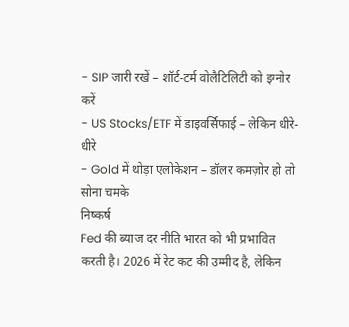- SIP जारी रखें – शॉर्ट-टर्म वोलैटिलिटी को इग्नोर करें
- US Stocks/ETF में डाइवर्सिफाई – लेकिन धीरे-धीरे
- Gold में थोड़ा एलोकेशन – डॉलर कमज़ोर हो तो सोना चमके
निष्कर्ष
Fed की ब्याज दर नीति भारत को भी प्रभावित करती है। 2026 में रेट कट की उम्मीद है, लेकिन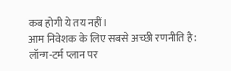कब होगी ये तय नहीं।
आम निवेशक के लिए सबसे अच्छी रणनीति है: लॉन्ग-टर्म प्लान पर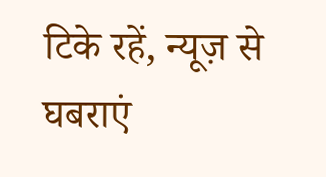टिके रहें, न्यूज़ से घबराएं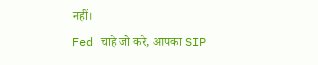नहीं।
Fed चाहे जो करे, आपका SIP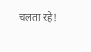चलता रहे!